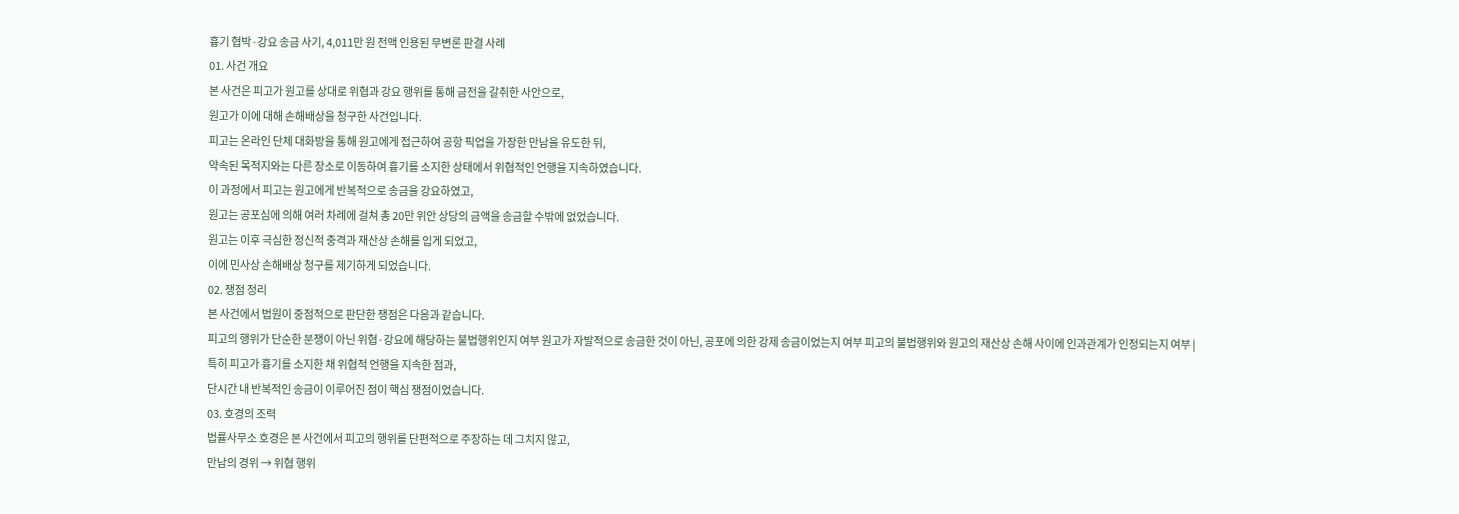흉기 협박·강요 송금 사기, 4,011만 원 전액 인용된 무변론 판결 사례
01. 사건 개요
본 사건은 피고가 원고를 상대로 위협과 강요 행위를 통해 금전을 갈취한 사안으로,
원고가 이에 대해 손해배상을 청구한 사건입니다.
피고는 온라인 단체 대화방을 통해 원고에게 접근하여 공항 픽업을 가장한 만남을 유도한 뒤,
약속된 목적지와는 다른 장소로 이동하여 흉기를 소지한 상태에서 위협적인 언행을 지속하였습니다.
이 과정에서 피고는 원고에게 반복적으로 송금을 강요하였고,
원고는 공포심에 의해 여러 차례에 걸쳐 총 20만 위안 상당의 금액을 송금할 수밖에 없었습니다.
원고는 이후 극심한 정신적 충격과 재산상 손해를 입게 되었고,
이에 민사상 손해배상 청구를 제기하게 되었습니다.
02. 쟁점 정리
본 사건에서 법원이 중점적으로 판단한 쟁점은 다음과 같습니다.
피고의 행위가 단순한 분쟁이 아닌 위협·강요에 해당하는 불법행위인지 여부 원고가 자발적으로 송금한 것이 아닌, 공포에 의한 강제 송금이었는지 여부 피고의 불법행위와 원고의 재산상 손해 사이에 인과관계가 인정되는지 여부 |
특히 피고가 흉기를 소지한 채 위협적 언행을 지속한 점과,
단시간 내 반복적인 송금이 이루어진 점이 핵심 쟁점이었습니다.
03. 호경의 조력
법률사무소 호경은 본 사건에서 피고의 행위를 단편적으로 주장하는 데 그치지 않고,
만남의 경위 → 위협 행위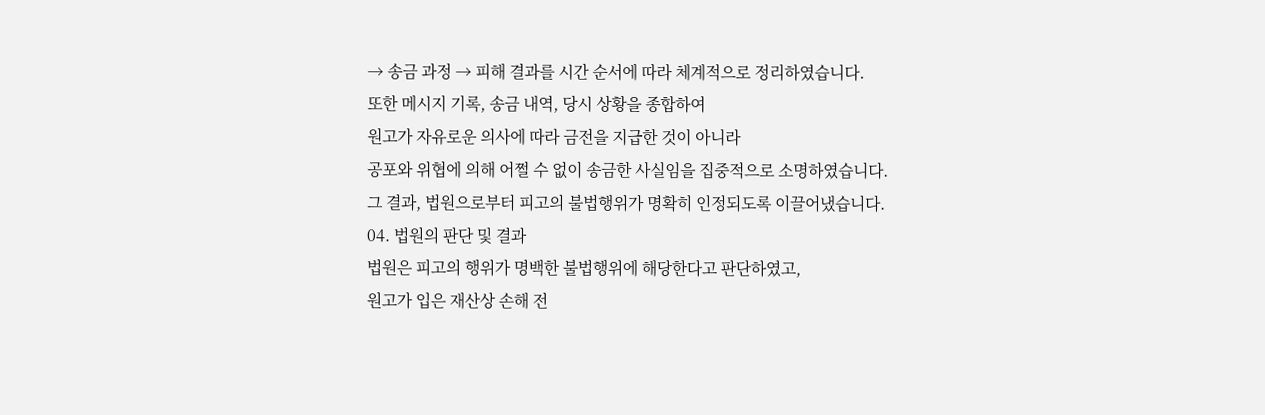→ 송금 과정 → 피해 결과를 시간 순서에 따라 체계적으로 정리하였습니다.
또한 메시지 기록, 송금 내역, 당시 상황을 종합하여
원고가 자유로운 의사에 따라 금전을 지급한 것이 아니라
공포와 위협에 의해 어쩔 수 없이 송금한 사실임을 집중적으로 소명하였습니다.
그 결과, 법원으로부터 피고의 불법행위가 명확히 인정되도록 이끌어냈습니다.
04. 법원의 판단 및 결과
법원은 피고의 행위가 명백한 불법행위에 해당한다고 판단하였고,
원고가 입은 재산상 손해 전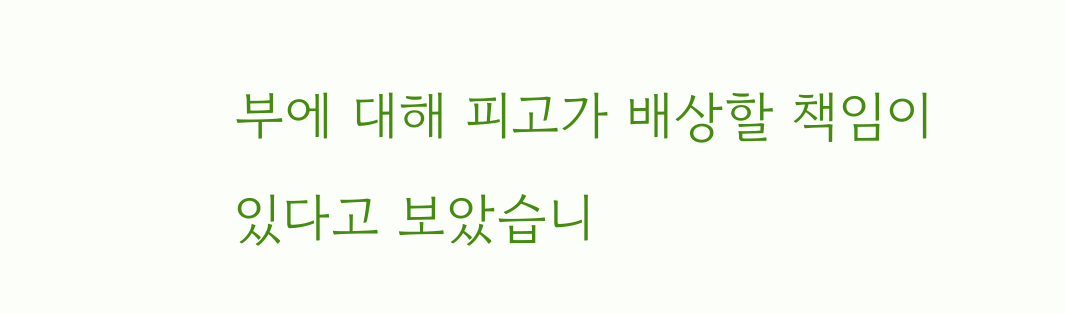부에 대해 피고가 배상할 책임이 있다고 보았습니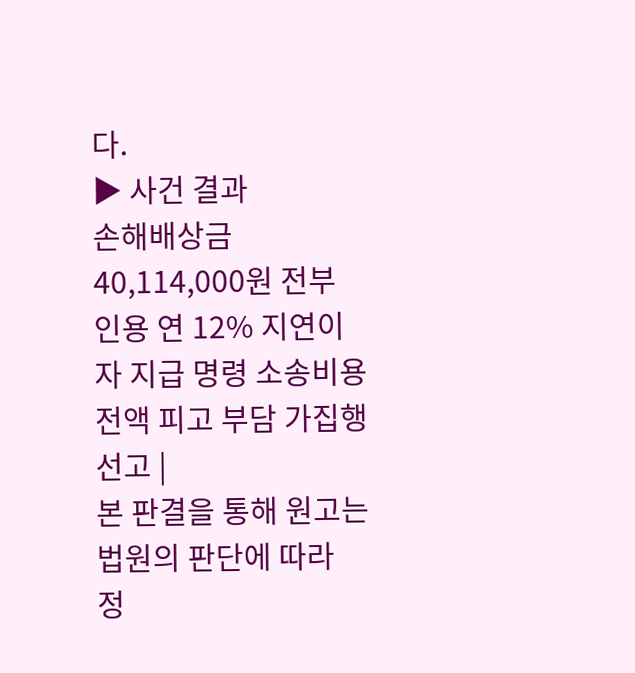다.
▶ 사건 결과
손해배상금 40,114,000원 전부 인용 연 12% 지연이자 지급 명령 소송비용 전액 피고 부담 가집행 선고 |
본 판결을 통해 원고는 법원의 판단에 따라
정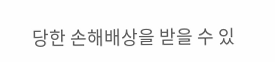당한 손해배상을 받을 수 있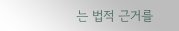는 법적 근거를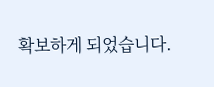확보하게 되었습니다.